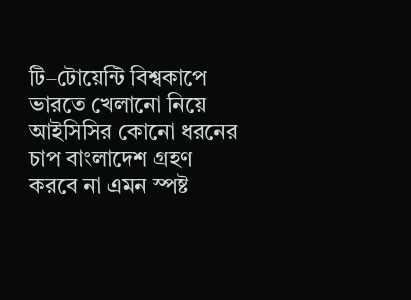টি–টোয়েন্টি বিশ্বকাপে ভারতে খেলানো নিয়ে আইসিসির কোনো ধরনের চাপ বাংলাদেশ গ্রহণ করবে না এমন স্পষ্ট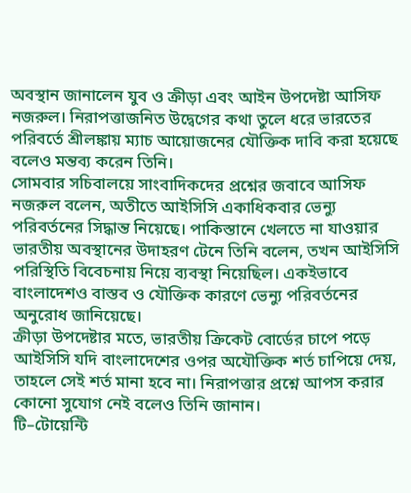অবস্থান জানালেন যুব ও ক্রীড়া এবং আইন উপদেষ্টা আসিফ নজরুল। নিরাপত্তাজনিত উদ্বেগের কথা তুলে ধরে ভারতের পরিবর্তে শ্রীলঙ্কায় ম্যাচ আয়োজনের যৌক্তিক দাবি করা হয়েছে বলেও মন্তব্য করেন তিনি।
সোমবার সচিবালয়ে সাংবাদিকদের প্রশ্নের জবাবে আসিফ নজরুল বলেন, অতীতে আইসিসি একাধিকবার ভেন্যু পরিবর্তনের সিদ্ধান্ত নিয়েছে। পাকিস্তানে খেলতে না যাওয়ার ভারতীয় অবস্থানের উদাহরণ টেনে তিনি বলেন, তখন আইসিসি পরিস্থিতি বিবেচনায় নিয়ে ব্যবস্থা নিয়েছিল। একইভাবে বাংলাদেশও বাস্তব ও যৌক্তিক কারণে ভেন্যু পরিবর্তনের অনুরোধ জানিয়েছে।
ক্রীড়া উপদেষ্টার মতে, ভারতীয় ক্রিকেট বোর্ডের চাপে পড়ে আইসিসি যদি বাংলাদেশের ওপর অযৌক্তিক শর্ত চাপিয়ে দেয়, তাহলে সেই শর্ত মানা হবে না। নিরাপত্তার প্রশ্নে আপস করার কোনো সুযোগ নেই বলেও তিনি জানান।
টি–টোয়েন্টি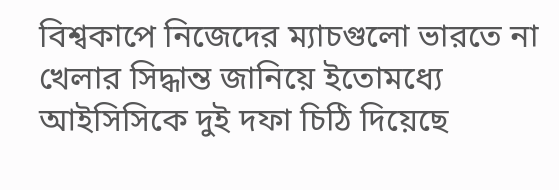বিশ্বকাপে নিজেদের ম্যাচগুলো ভারতে না খেলার সিদ্ধান্ত জানিয়ে ইতোমধ্যে আইসিসিকে দুই দফা চিঠি দিয়েছে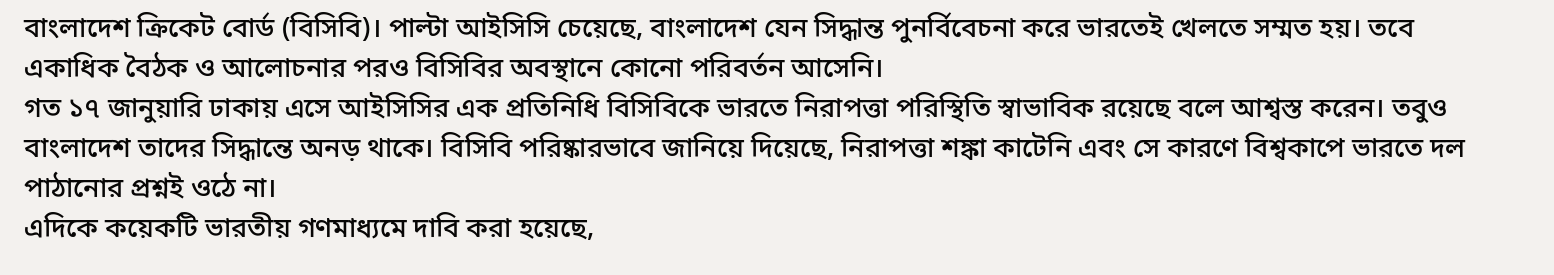বাংলাদেশ ক্রিকেট বোর্ড (বিসিবি)। পাল্টা আইসিসি চেয়েছে, বাংলাদেশ যেন সিদ্ধান্ত পুনর্বিবেচনা করে ভারতেই খেলতে সম্মত হয়। তবে একাধিক বৈঠক ও আলোচনার পরও বিসিবির অবস্থানে কোনো পরিবর্তন আসেনি।
গত ১৭ জানুয়ারি ঢাকায় এসে আইসিসির এক প্রতিনিধি বিসিবিকে ভারতে নিরাপত্তা পরিস্থিতি স্বাভাবিক রয়েছে বলে আশ্বস্ত করেন। তবুও বাংলাদেশ তাদের সিদ্ধান্তে অনড় থাকে। বিসিবি পরিষ্কারভাবে জানিয়ে দিয়েছে, নিরাপত্তা শঙ্কা কাটেনি এবং সে কারণে বিশ্বকাপে ভারতে দল পাঠানোর প্রশ্নই ওঠে না।
এদিকে কয়েকটি ভারতীয় গণমাধ্যমে দাবি করা হয়েছে,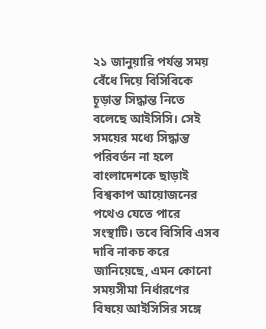২১ জানুয়ারি পর্যন্ত সময় বেঁধে দিয়ে বিসিবিকে চূড়ান্ত সিদ্ধান্ত নিতে বলেছে আইসিসি। সেই সময়ের মধ্যে সিদ্ধান্ত পরিবর্তন না হলে বাংলাদেশকে ছাড়াই বিশ্বকাপ আয়োজনের পথেও যেতে পারে সংস্থাটি। তবে বিসিবি এসব দাবি নাকচ করে জানিয়েছে, এমন কোনো সময়সীমা নির্ধারণের বিষয়ে আইসিসির সঙ্গে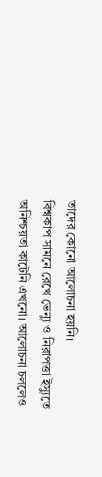তাদের কোনো আলোচনা হয়নি।
বিশ্বকাপ সামনে রেখে ভেন্যু ও নিরাপত্তা ইস্যুতে অনিশ্চয়তা কাটেনি এখনো। আলোচনা চললেও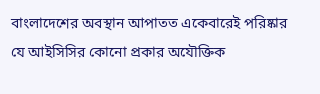বাংলাদেশের অবস্থান আপাতত একেবারেই পরিষ্কার যে আইসিসির কোনো প্রকার অযৌক্তিক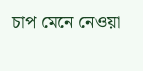চাপ মেনে নেওয়া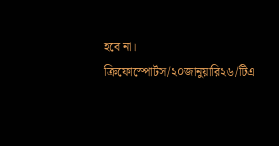হবে না।
ক্রিফোস্পোর্টস/২০জানুয়ারি২৬/টিএ